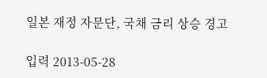일본 재정 자문단, 국채 금리 상승 경고

입력 2013-05-28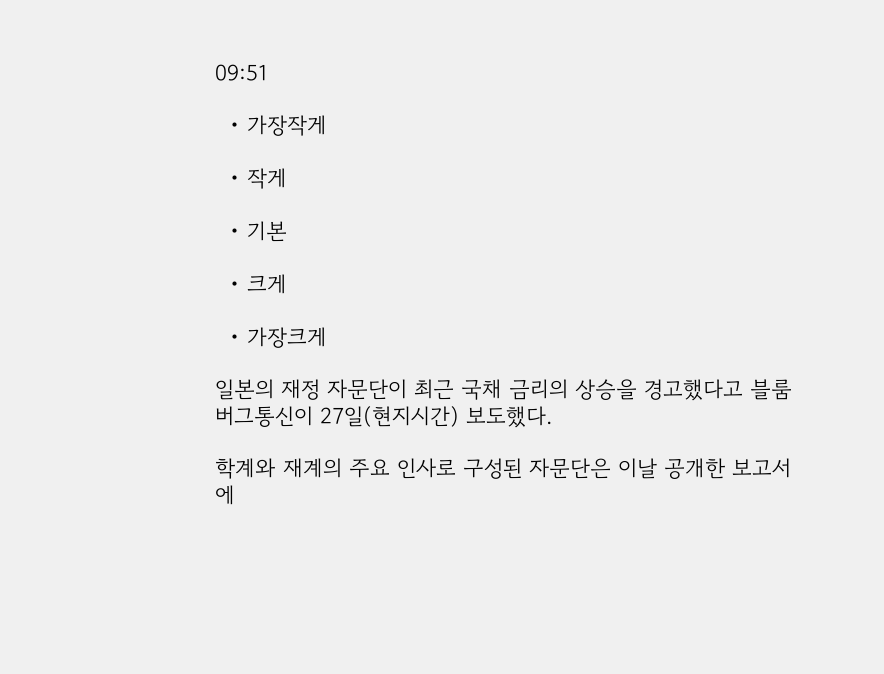09:51

  • 가장작게

  • 작게

  • 기본

  • 크게

  • 가장크게

일본의 재정 자문단이 최근 국채 금리의 상승을 경고했다고 블룸버그통신이 27일(현지시간) 보도했다.

학계와 재계의 주요 인사로 구성된 자문단은 이날 공개한 보고서에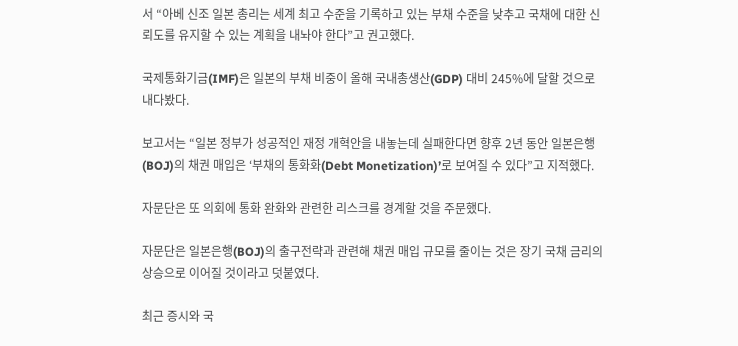서 “아베 신조 일본 총리는 세계 최고 수준을 기록하고 있는 부채 수준을 낮추고 국채에 대한 신뢰도를 유지할 수 있는 계획을 내놔야 한다”고 권고했다.

국제통화기금(IMF)은 일본의 부채 비중이 올해 국내총생산(GDP) 대비 245%에 달할 것으로 내다봤다.

보고서는 “일본 정부가 성공적인 재정 개혁안을 내놓는데 실패한다면 향후 2년 동안 일본은행(BOJ)의 채권 매입은 ‘부채의 통화화(Debt Monetization)’로 보여질 수 있다”고 지적했다.

자문단은 또 의회에 통화 완화와 관련한 리스크를 경계할 것을 주문했다.

자문단은 일본은행(BOJ)의 출구전략과 관련해 채권 매입 규모를 줄이는 것은 장기 국채 금리의 상승으로 이어질 것이라고 덧붙였다.

최근 증시와 국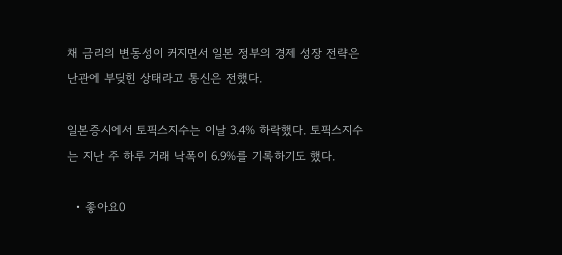채 금리의 변동성이 커지면서 일본 정부의 경제 성장 전략은 난관에 부딪힌 상태라고 통신은 전했다.

일본증시에서 토픽스지수는 이날 3.4% 하락했다. 토픽스지수는 지난 주 하루 거래 낙폭이 6.9%를 기록하기도 했다.

  • 좋아요0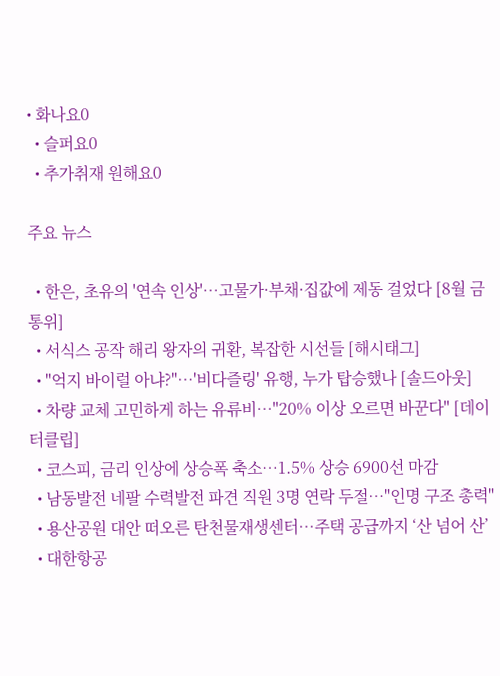• 화나요0
  • 슬퍼요0
  • 추가취재 원해요0

주요 뉴스

  • 한은, 초유의 '연속 인상'⋯고물가·부채·집값에 제동 걸었다 [8월 금통위]
  • 서식스 공작 해리 왕자의 귀환, 복잡한 시선들 [해시태그]
  • "억지 바이럴 아냐?"⋯'비다즐링' 유행, 누가 탑승했나 [솔드아웃]
  • 차량 교체 고민하게 하는 유류비…"20% 이상 오르면 바꾼다" [데이터클립]
  • 코스피, 금리 인상에 상승폭 축소…1.5% 상승 6900선 마감
  • 남동발전 네팔 수력발전 파견 직원 3명 연락 두절⋯"인명 구조 총력"
  • 용산공원 대안 떠오른 탄천물재생센터⋯주택 공급까지 ‘산 넘어 산’
  • 대한항공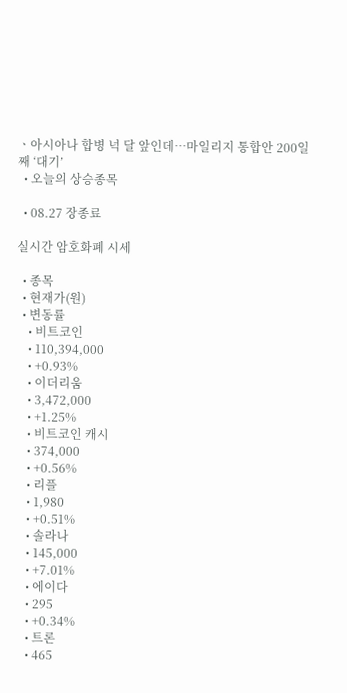ㆍ아시아나 합병 넉 달 앞인데⋯마일리지 통합안 200일째 ‘대기’
  • 오늘의 상승종목

  • 08.27 장종료

실시간 암호화폐 시세

  • 종목
  • 현재가(원)
  • 변동률
    • 비트코인
    • 110,394,000
    • +0.93%
    • 이더리움
    • 3,472,000
    • +1.25%
    • 비트코인 캐시
    • 374,000
    • +0.56%
    • 리플
    • 1,980
    • +0.51%
    • 솔라나
    • 145,000
    • +7.01%
    • 에이다
    • 295
    • +0.34%
    • 트론
    • 465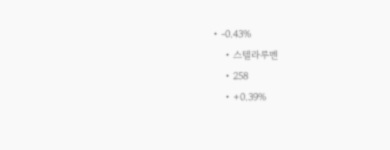• -0.43%
    • 스텔라루멘
    • 258
    • +0.39%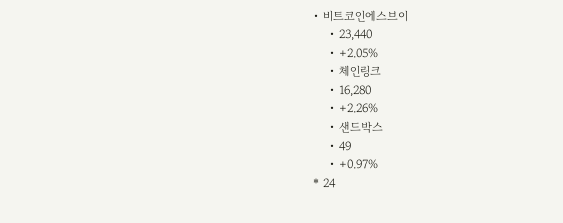• 비트코인에스브이
    • 23,440
    • +2.05%
    • 체인링크
    • 16,280
    • +2.26%
    • 샌드박스
    • 49
    • +0.97%
* 24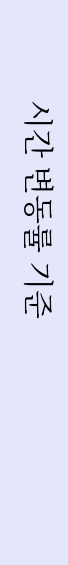시간 변동률 기준